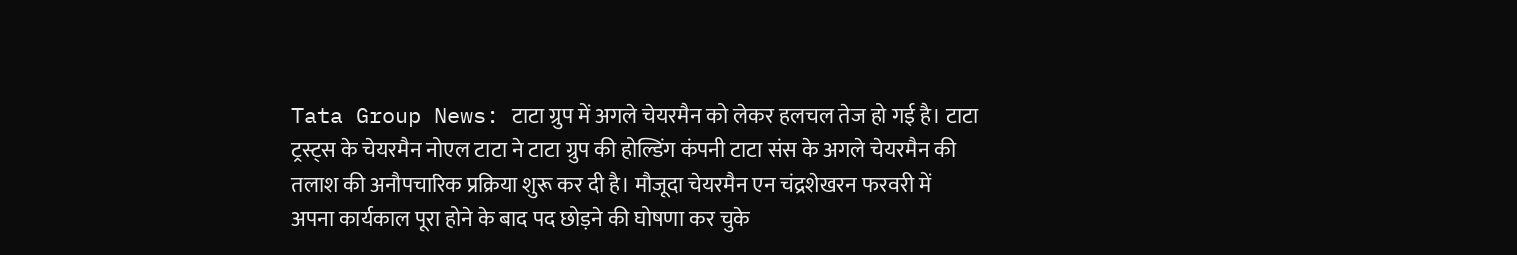Tata Group News: टाटा ग्रुप में अगले चेयरमैन को लेकर हलचल तेज हो गई है। टाटा ट्रस्ट्स के चेयरमैन नोएल टाटा ने टाटा ग्रुप की होल्डिंग कंपनी टाटा संस के अगले चेयरमैन की तलाश की अनौपचारिक प्रक्रिया शुरू कर दी है। मौजूदा चेयरमैन एन चंद्रशेखरन फरवरी में अपना कार्यकाल पूरा होने के बाद पद छोड़ने की घोषणा कर चुके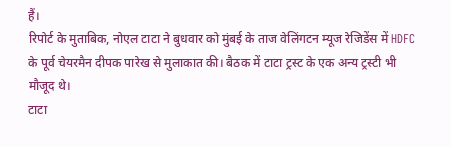हैं।
रिपोर्ट के मुताबिक, नोएल टाटा ने बुधवार को मुंबई के ताज वेलिंगटन म्यूज रेजिडेंस में HDFC के पूर्व चेयरमैन दीपक पारेख से मुलाकात की। बैठक में टाटा ट्रस्ट के एक अन्य ट्रस्टी भी मौजूद थे।
टाटा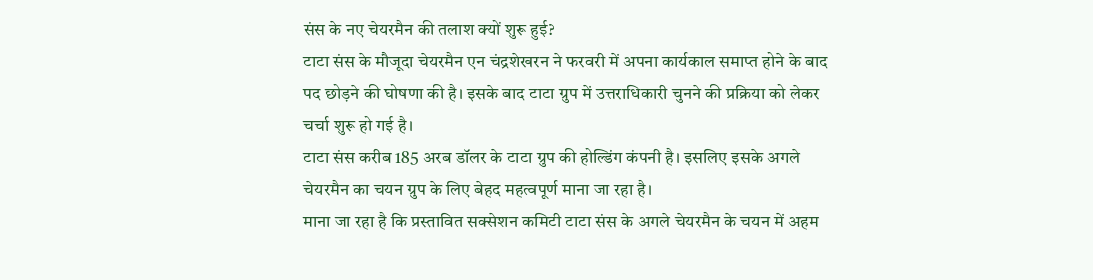संस के नए चेयरमैन की तलाश क्यों शुरू हुई?
टाटा संस के मौजूदा चेयरमैन एन चंद्रशेखरन ने फरवरी में अपना कार्यकाल समाप्त होने के बाद पद छोड़ने की घोषणा की है। इसके बाद टाटा ग्रुप में उत्तराधिकारी चुनने की प्रक्रिया को लेकर चर्चा शुरू हो गई है।
टाटा संस करीब 185 अरब डॉलर के टाटा ग्रुप की होल्डिंग कंपनी है। इसलिए इसके अगले चेयरमैन का चयन ग्रुप के लिए बेहद महत्वपूर्ण माना जा रहा है।
माना जा रहा है कि प्रस्तावित सक्सेशन कमिटी टाटा संस के अगले चेयरमैन के चयन में अहम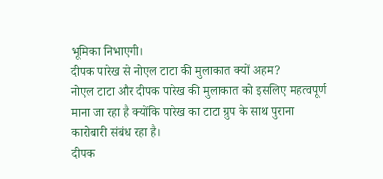भूमिका निभाएगी।
दीपक पारेख से नोएल टाटा की मुलाकात क्यों अहम?
नोएल टाटा और दीपक पारेख की मुलाकात को इसलिए महत्वपूर्ण माना जा रहा है क्योंकि पारेख का टाटा ग्रुप के साथ पुराना कारोबारी संबंध रहा है।
दीपक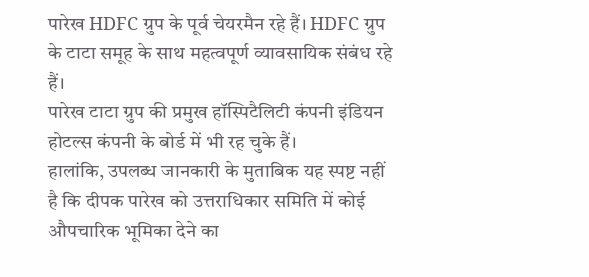पारेख HDFC ग्रुप के पूर्व चेयरमैन रहे हैं। HDFC ग्रुप के टाटा समूह के साथ महत्वपूर्ण व्यावसायिक संबंध रहे हैं।
पारेख टाटा ग्रुप की प्रमुख हॉस्पिटैलिटी कंपनी इंडियन होटल्स कंपनी के बोर्ड में भी रह चुके हैं।
हालांकि, उपलब्ध जानकारी के मुताबिक यह स्पष्ट नहीं है कि दीपक पारेख को उत्तराधिकार समिति में कोई औपचारिक भूमिका देने का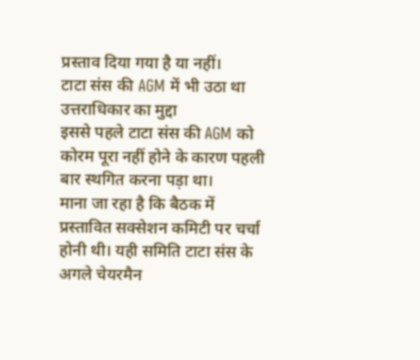प्रस्ताव दिया गया है या नहीं।
टाटा संस की AGM में भी उठा था उत्तराधिकार का मुद्दा
इससे पहले टाटा संस की AGM को कोरम पूरा नहीं होने के कारण पहली बार स्थगित करना पड़ा था।
माना जा रहा है कि बैठक में प्रस्तावित सक्सेशन कमिटी पर चर्चा होनी थी। यही समिति टाटा संस के अगले चेयरमैन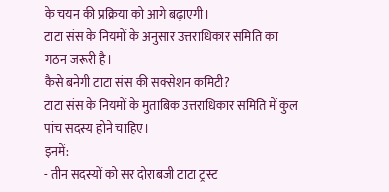के चयन की प्रक्रिया को आगे बढ़ाएगी।
टाटा संस के नियमों के अनुसार उत्तराधिकार समिति का गठन जरूरी है।
कैसे बनेगी टाटा संस की सक्सेशन कमिटी?
टाटा संस के नियमों के मुताबिक उत्तराधिकार समिति में कुल पांच सदस्य होने चाहिए।
इनमें:
- तीन सदस्यों को सर दोराबजी टाटा ट्रस्ट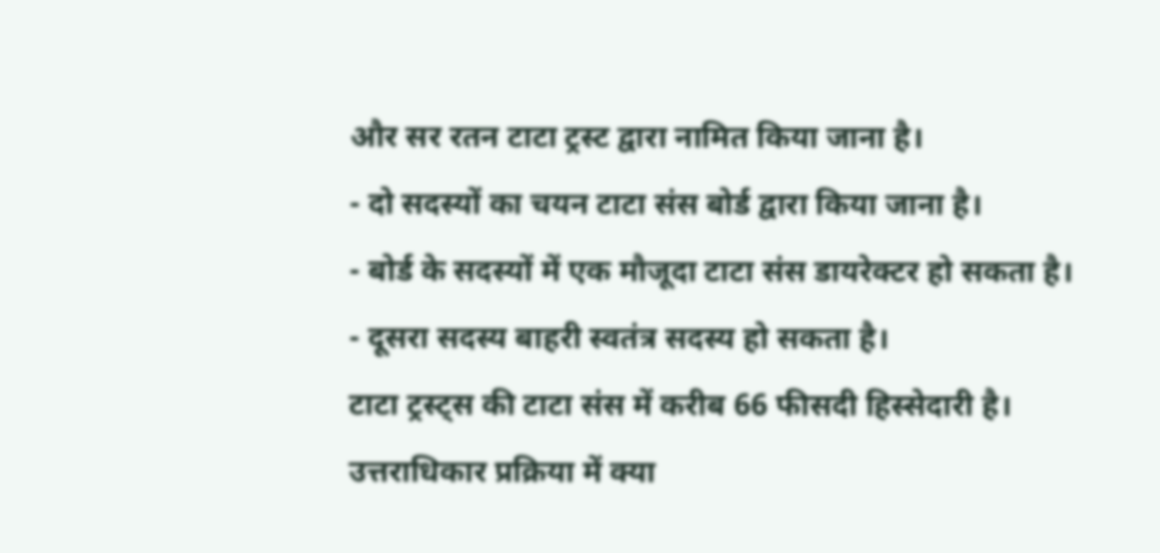और सर रतन टाटा ट्रस्ट द्वारा नामित किया जाना है।
- दो सदस्यों का चयन टाटा संस बोर्ड द्वारा किया जाना है।
- बोर्ड के सदस्यों में एक मौजूदा टाटा संस डायरेक्टर हो सकता है।
- दूसरा सदस्य बाहरी स्वतंत्र सदस्य हो सकता है।
टाटा ट्रस्ट्स की टाटा संस में करीब 66 फीसदी हिस्सेदारी है।
उत्तराधिकार प्रक्रिया में क्या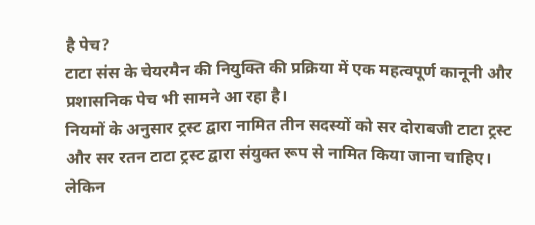है पेच?
टाटा संस के चेयरमैन की नियुक्ति की प्रक्रिया में एक महत्वपूर्ण कानूनी और प्रशासनिक पेच भी सामने आ रहा है।
नियमों के अनुसार ट्रस्ट द्वारा नामित तीन सदस्यों को सर दोराबजी टाटा ट्रस्ट और सर रतन टाटा ट्रस्ट द्वारा संयुक्त रूप से नामित किया जाना चाहिए।
लेकिन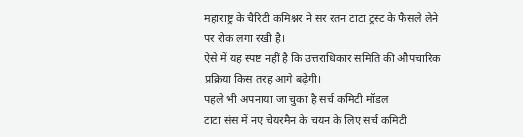महाराष्ट्र के चैरिटी कमिश्नर ने सर रतन टाटा ट्रस्ट के फैसले लेने पर रोक लगा रखी है।
ऐसे में यह स्पष्ट नहीं है कि उत्तराधिकार समिति की औपचारिक प्रक्रिया किस तरह आगे बढ़ेगी।
पहले भी अपनाया जा चुका है सर्च कमिटी मॉडल
टाटा संस में नए चेयरमैन के चयन के लिए सर्च कमिटी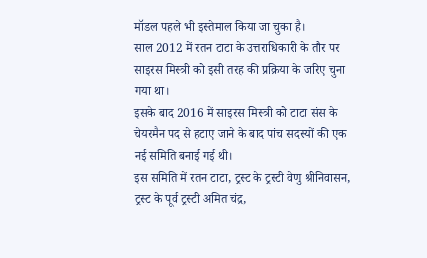मॉडल पहले भी इस्तेमाल किया जा चुका है।
साल 2012 में रतन टाटा के उत्तराधिकारी के तौर पर साइरस मिस्त्री को इसी तरह की प्रक्रिया के जरिए चुना गया था।
इसके बाद 2016 में साइरस मिस्त्री को टाटा संस के चेयरमैन पद से हटाए जाने के बाद पांच सदस्यों की एक नई समिति बनाई गई थी।
इस समिति में रतन टाटा, ट्रस्ट के ट्रस्टी वेणु श्रीनिवासन, ट्रस्ट के पूर्व ट्रस्टी अमित चंद्र,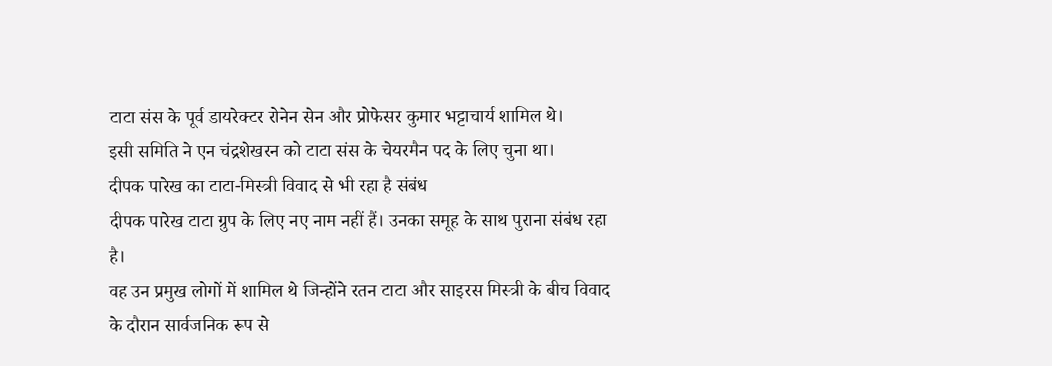टाटा संस के पूर्व डायरेक्टर रोनेन सेन और प्रोफेसर कुमार भट्टाचार्य शामिल थे।
इसी समिति ने एन चंद्रशेखरन को टाटा संस के चेयरमैन पद के लिए चुना था।
दीपक पारेख का टाटा-मिस्त्री विवाद से भी रहा है संबंध
दीपक पारेख टाटा ग्रुप के लिए नए नाम नहीं हैं। उनका समूह के साथ पुराना संबंध रहा है।
वह उन प्रमुख लोगों में शामिल थे जिन्होंने रतन टाटा और साइरस मिस्त्री के बीच विवाद के दौरान सार्वजनिक रूप से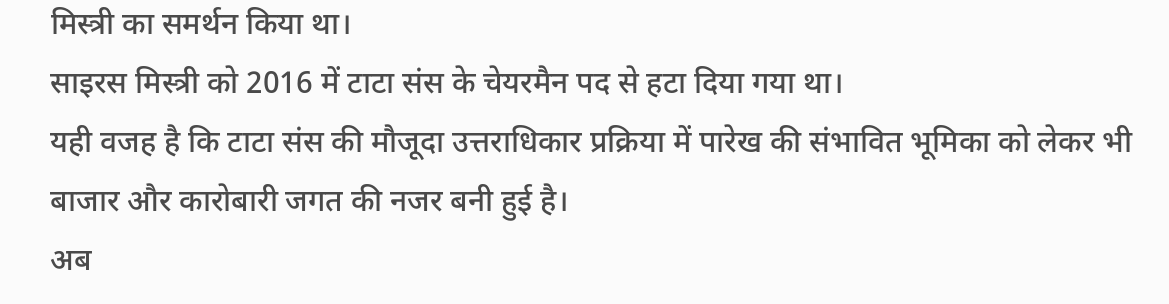मिस्त्री का समर्थन किया था।
साइरस मिस्त्री को 2016 में टाटा संस के चेयरमैन पद से हटा दिया गया था।
यही वजह है कि टाटा संस की मौजूदा उत्तराधिकार प्रक्रिया में पारेख की संभावित भूमिका को लेकर भी बाजार और कारोबारी जगत की नजर बनी हुई है।
अब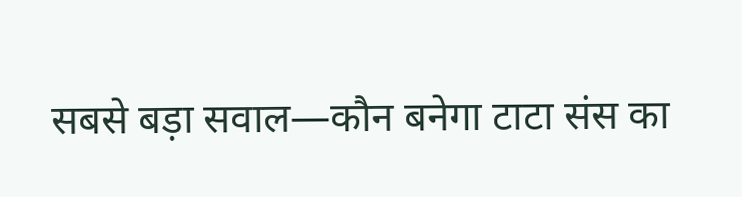सबसे बड़ा सवाल—कौन बनेगा टाटा संस का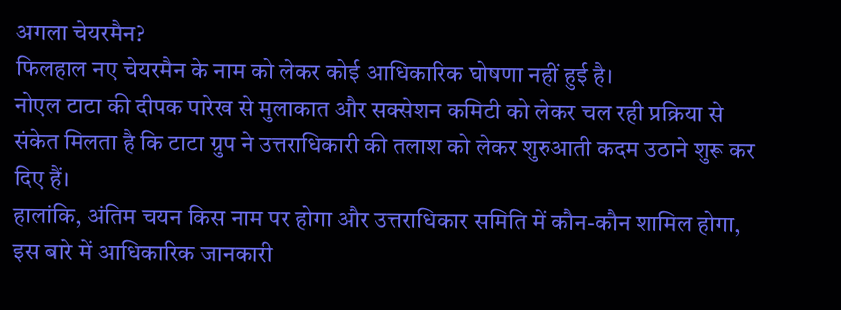अगला चेयरमैन?
फिलहाल नए चेयरमैन के नाम को लेकर कोई आधिकारिक घोषणा नहीं हुई है।
नोएल टाटा की दीपक पारेख से मुलाकात और सक्सेशन कमिटी को लेकर चल रही प्रक्रिया से संकेत मिलता है कि टाटा ग्रुप ने उत्तराधिकारी की तलाश को लेकर शुरुआती कदम उठाने शुरू कर दिए हैं।
हालांकि, अंतिम चयन किस नाम पर होगा और उत्तराधिकार समिति में कौन-कौन शामिल होगा, इस बारे में आधिकारिक जानकारी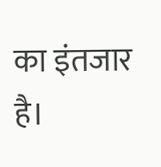का इंतजार है।